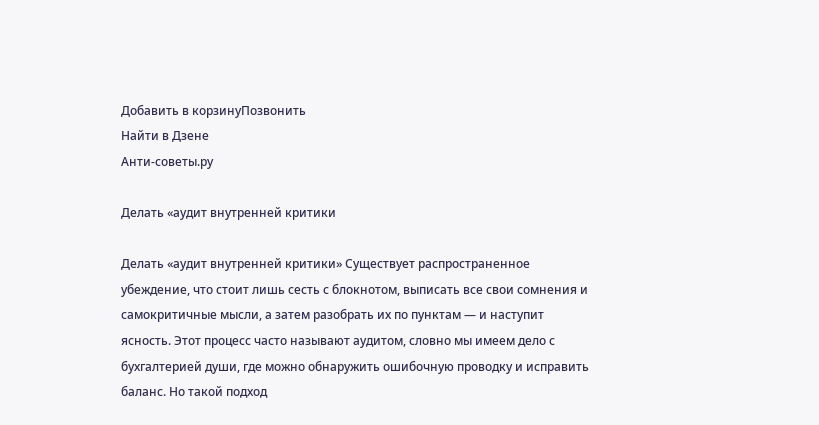Добавить в корзинуПозвонить
Найти в Дзене
Анти-советы.ру

Делать «аудит внутренней критики

Делать «аудит внутренней критики» Существует распространенное убеждение, что стоит лишь сесть с блокнотом, выписать все свои сомнения и самокритичные мысли, а затем разобрать их по пунктам — и наступит ясность. Этот процесс часто называют аудитом, словно мы имеем дело с бухгалтерией души, где можно обнаружить ошибочную проводку и исправить баланс. Но такой подход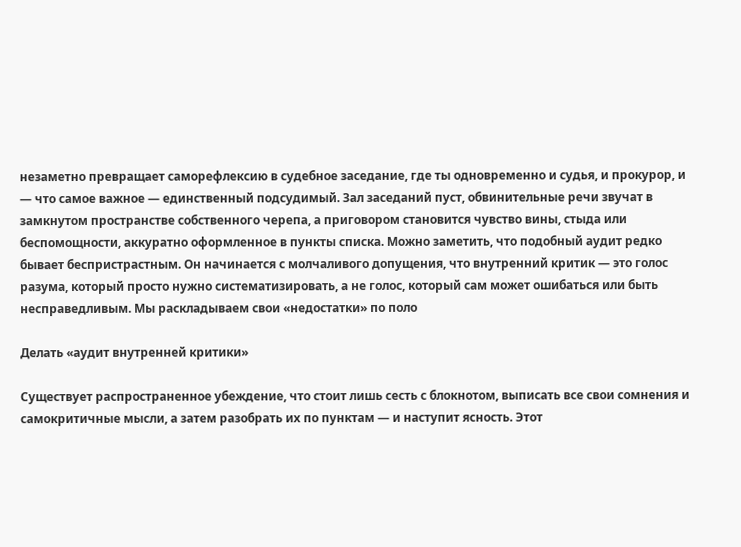незаметно превращает саморефлексию в судебное заседание, где ты одновременно и судья, и прокурор, и — что самое важное — единственный подсудимый. Зал заседаний пуст, обвинительные речи звучат в замкнутом пространстве собственного черепа, а приговором становится чувство вины, стыда или беспомощности, аккуратно оформленное в пункты списка. Можно заметить, что подобный аудит редко бывает беспристрастным. Он начинается с молчаливого допущения, что внутренний критик — это голос разума, который просто нужно систематизировать, а не голос, который сам может ошибаться или быть несправедливым. Мы раскладываем свои «недостатки» по поло

Делать «аудит внутренней критики»

Существует распространенное убеждение, что стоит лишь сесть с блокнотом, выписать все свои сомнения и самокритичные мысли, а затем разобрать их по пунктам — и наступит ясность. Этот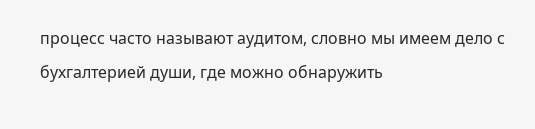процесс часто называют аудитом, словно мы имеем дело с бухгалтерией души, где можно обнаружить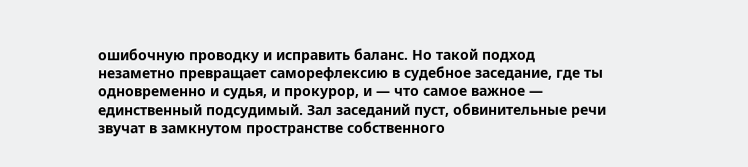ошибочную проводку и исправить баланс. Но такой подход незаметно превращает саморефлексию в судебное заседание, где ты одновременно и судья, и прокурор, и — что самое важное — единственный подсудимый. Зал заседаний пуст, обвинительные речи звучат в замкнутом пространстве собственного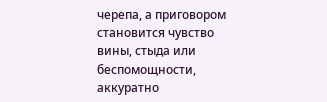черепа, а приговором становится чувство вины, стыда или беспомощности, аккуратно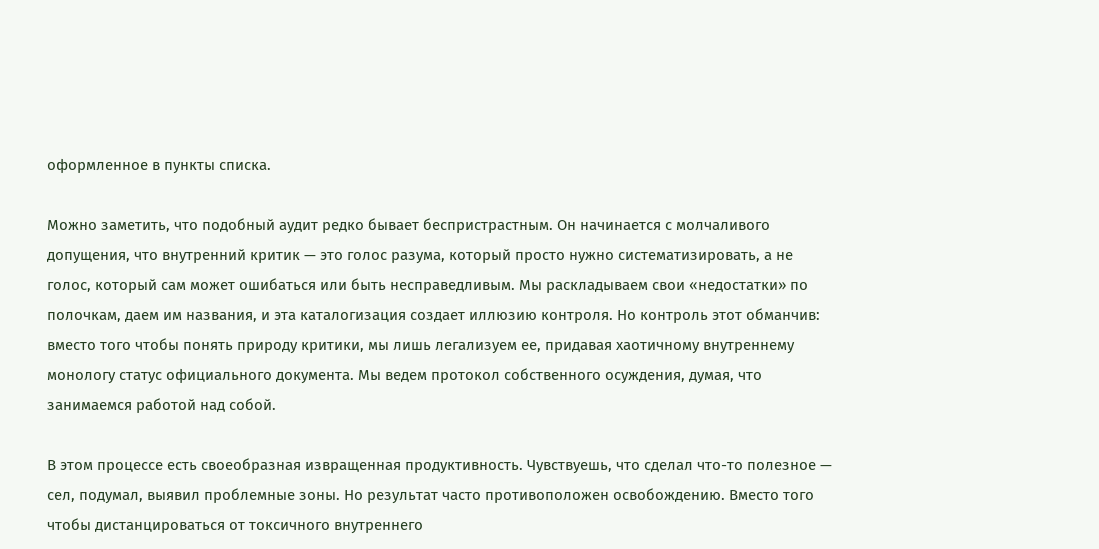оформленное в пункты списка.

Можно заметить, что подобный аудит редко бывает беспристрастным. Он начинается с молчаливого допущения, что внутренний критик — это голос разума, который просто нужно систематизировать, а не голос, который сам может ошибаться или быть несправедливым. Мы раскладываем свои «недостатки» по полочкам, даем им названия, и эта каталогизация создает иллюзию контроля. Но контроль этот обманчив: вместо того чтобы понять природу критики, мы лишь легализуем ее, придавая хаотичному внутреннему монологу статус официального документа. Мы ведем протокол собственного осуждения, думая, что занимаемся работой над собой.

В этом процессе есть своеобразная извращенная продуктивность. Чувствуешь, что сделал что-то полезное — сел, подумал, выявил проблемные зоны. Но результат часто противоположен освобождению. Вместо того чтобы дистанцироваться от токсичного внутреннего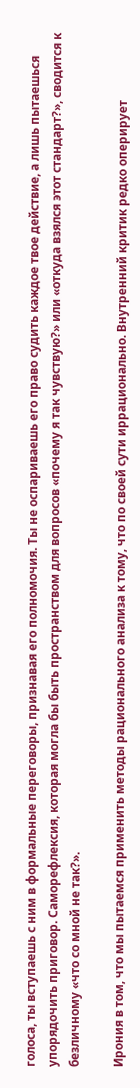голоса, ты вступаешь с ним в формальные переговоры, признавая его полномочия. Ты не оспариваешь его право судить каждое твое действие, а лишь пытаешься упорядочить приговор. Саморефлексия, которая могла бы быть пространством для вопросов «почему я так чувствую?» или «откуда взялся этот стандарт?», сводится к безличному «что со мной не так?».

Ирония в том, что мы пытаемся применить методы рационального анализа к тому, что по своей сути иррационально. Внутренний критик редко оперирует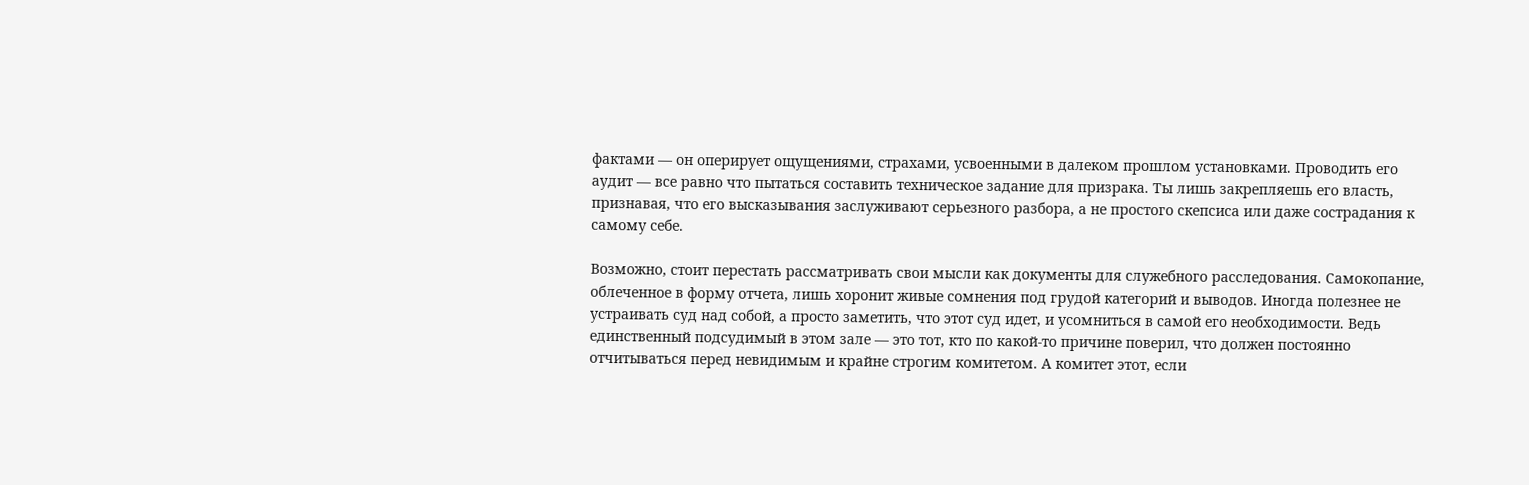фактами — он оперирует ощущениями, страхами, усвоенными в далеком прошлом установками. Проводить его аудит — все равно что пытаться составить техническое задание для призрака. Ты лишь закрепляешь его власть, признавая, что его высказывания заслуживают серьезного разбора, а не простого скепсиса или даже сострадания к самому себе.

Возможно, стоит перестать рассматривать свои мысли как документы для служебного расследования. Самокопание, облеченное в форму отчета, лишь хоронит живые сомнения под грудой категорий и выводов. Иногда полезнее не устраивать суд над собой, а просто заметить, что этот суд идет, и усомниться в самой его необходимости. Ведь единственный подсудимый в этом зале — это тот, кто по какой-то причине поверил, что должен постоянно отчитываться перед невидимым и крайне строгим комитетом. А комитет этот, если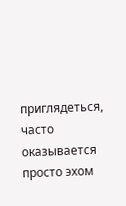приглядеться, часто оказывается просто эхом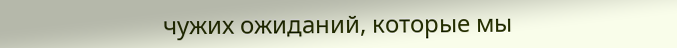чужих ожиданий, которые мы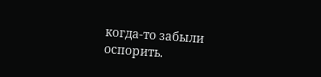когда-то забыли оспорить.